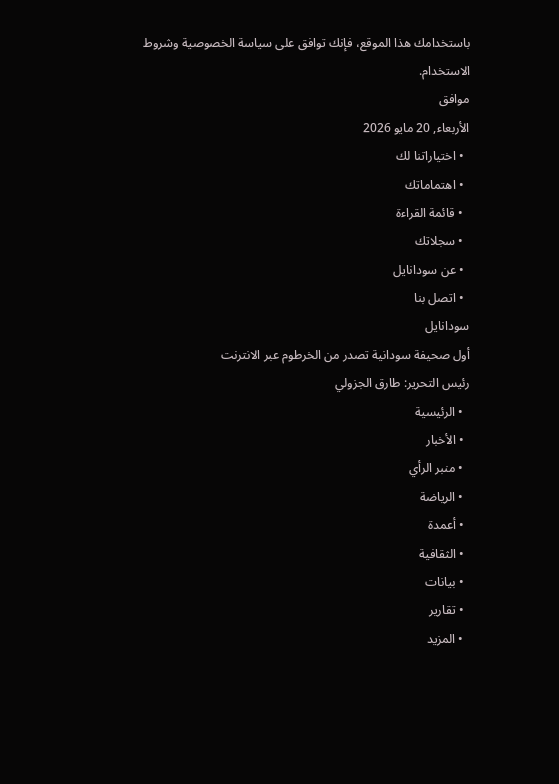باستخدامك هذا الموقع، فإنك توافق على سياسة الخصوصية وشروط الاستخدام.
موافق
الأربعاء, 20 مايو 2026
  • اختياراتنا لك
  • اهتماماتك
  • قائمة القراءة
  • سجلاتك
  • عن سودانايل
  • اتصل بنا
سودانايل
أول صحيفة سودانية تصدر من الخرطوم عبر الانترنت
رئيس التحرير: طارق الجزولي
  • الرئيسية
  • الأخبار
  • منبر الرأي
  • الرياضة
  • أعمدة
  • الثقافية
  • بيانات
  • تقارير
  • المزيد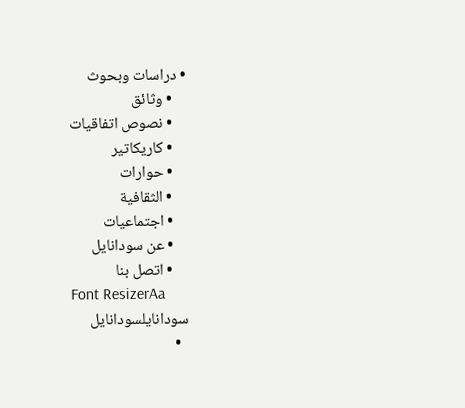• دراسات وبحوث
    • وثائق
    • نصوص اتفاقيات
    • كاريكاتير
    • حوارات
    • الثقافية
    • اجتماعيات
    • عن سودانايل
    • اتصل بنا
Font ResizerAa
سودانايلسودانايل
  •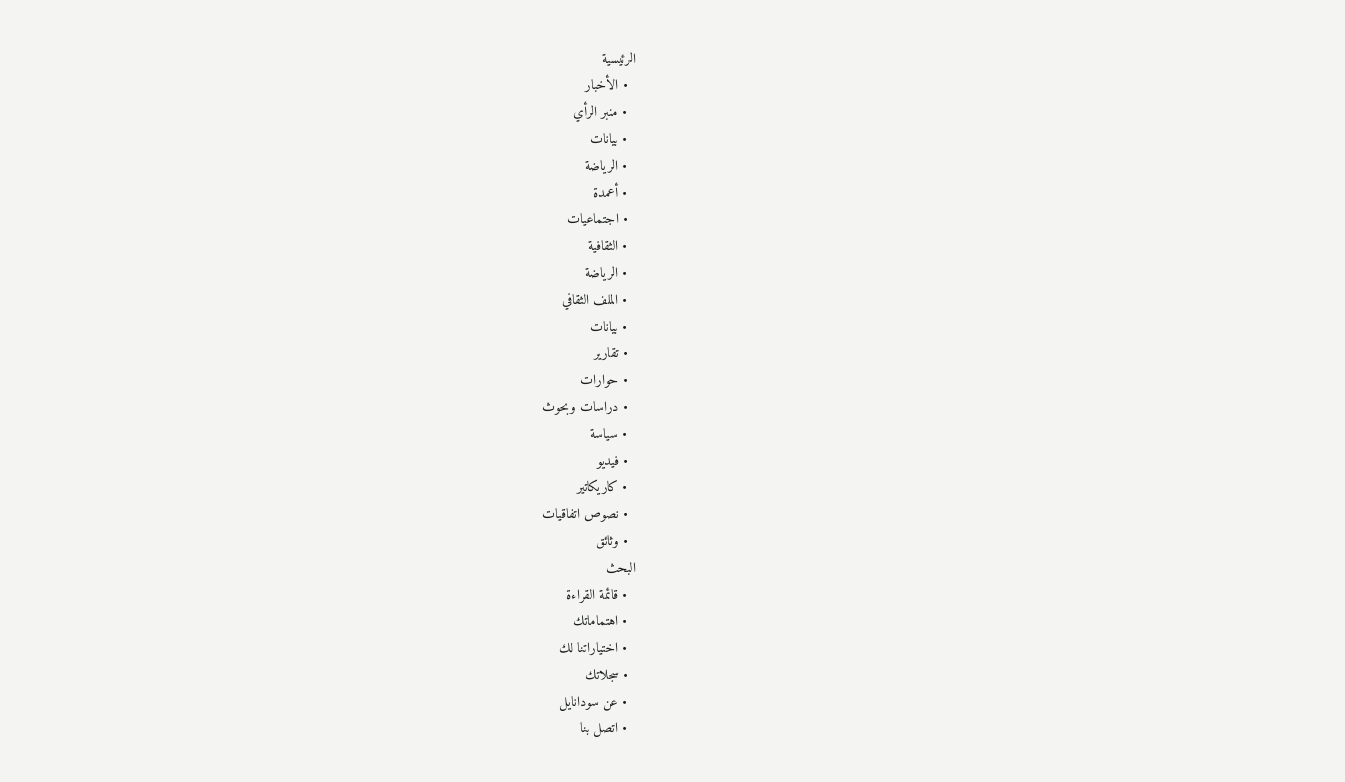الرئيسية
  • الأخبار
  • منبر الرأي
  • بيانات
  • الرياضة
  • أعمدة
  • اجتماعيات
  • الثقافية
  • الرياضة
  • الملف الثقافي
  • بيانات
  • تقارير
  • حوارات
  • دراسات وبحوث
  • سياسة
  • فيديو
  • كاريكاتير
  • نصوص اتفاقيات
  • وثائق
البحث
  • قائمة القراءة
  • اهتماماتك
  • اختياراتنا لك
  • سجلاتك
  • عن سودانايل
  • اتصل بنا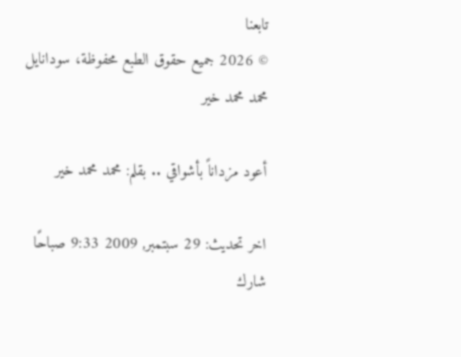تابعنا
© 2026 جميع حقوق الطبع محفوظة، سودانايل
محمد محمد خير

أعود مزداناً بأشواقي .. بقلم: محمد محمد خير

اخر تحديث: 29 سبتمبر, 2009 9:33 صباحًا
شارك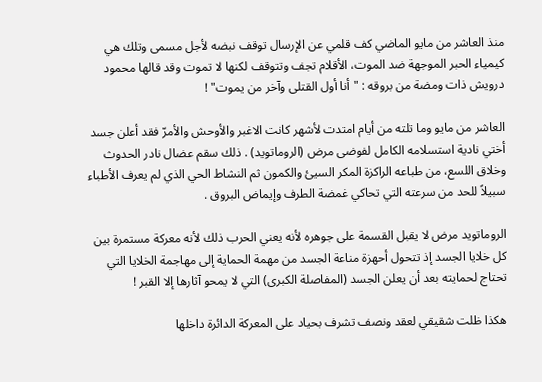منذ العاشر من مايو الماضي كف قلمي عن الإرسال توقف نبضه لأجل مسمى وتلك هي كيمياء الحبر الموجهة ضد الموت، الأقلام تجف وتتوقف لكنها لا تموت وقد قالها محمود درويش ذات ومضة من بروقه : "أنا أول القتلى وآخر من يموت" !

العاشر من مايو وما تلته من أيام امتدت لأشهر كانت الاغبر والأوحش والأمرّ فقد أعلن جسد أختي نادية استسلامه الكامل لفوضى مرض (الروماتويد) . ذلك سقم عضال نادر الحدوث وخلاق اللسع، من طباعه الراكزة المكر السيئ والكمون ثم النشاط الحي الذي لم يعرف الأطباء سبيلاً للحد من سرعته التي تحاكي غمضة الطرف وإيماض البروق .

الروماتويد مرض لا يقبل القسمة على جوهره لأنه يعني الحرب ذلك لأنه معركة مستمرة بين كل خلايا الجسد إذ تتحول أحهزة مناعة الجسد من مهمة الحماية إلى مهاجمة الخلايا التي تحتاج لحمايته بعد أن يعلن الجسد (المفاصلة الكبرى) التي لا يمحو آثارها إلا القبر !

هكذا ظلت شقيقي لعقد ونصف تشرف بحياد على المعركة الدائرة داخلها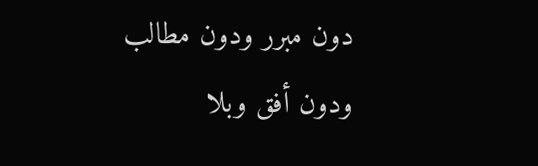دون مبرر ودون مطالب ودون أفق وبلا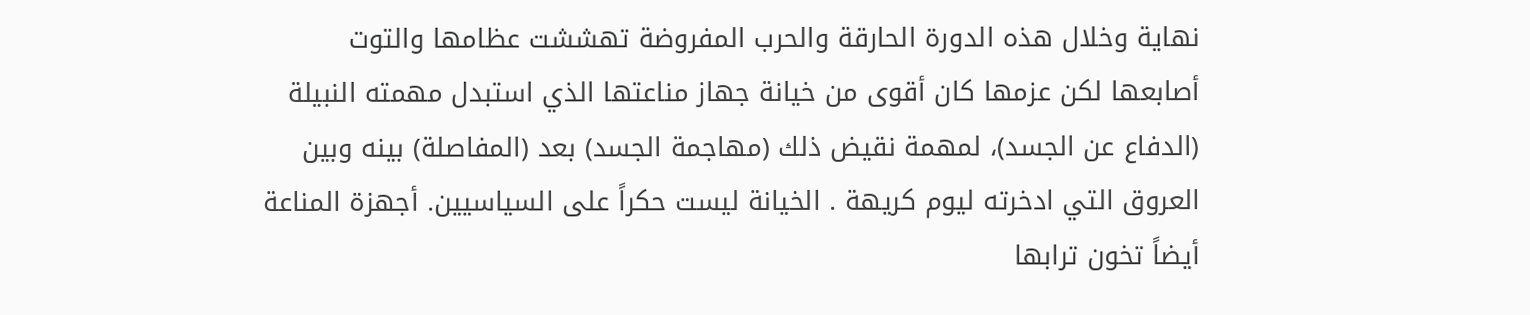نهاية وخلال هذه الدورة الحارقة والحرب المفروضة تهششت عظامها والتوت أصابعها لكن عزمها كان أقوى من خيانة جهاز مناعتها الذي استبدل مهمته النبيلة (الدفاع عن الجسد)، لمهمة نقيض ذلك (مهاجمة الجسد) بعد (المفاصلة) بينه وبين العروق التي ادخرته ليوم كريهة . الخيانة ليست حكراً على السياسيين. أجهزة المناعة أيضاً تخون ترابها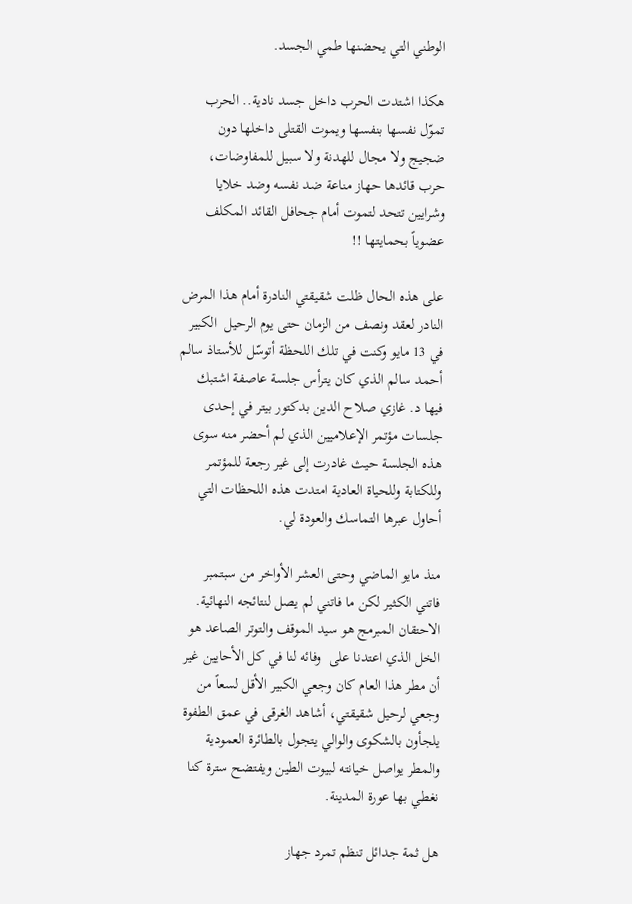الوطني التي يحضنها طمي الجسد.

هكذا اشتدت الحرب داخل جسد نادية.. الحرب تموّل نفسها بنفسها ويموت القتلى داخلها دون ضجيج ولا مجال للهدنة ولا سبيل للمفاوضات، حرب قائدها حهاز مناعة ضد نفسه وضد خلايا وشرايين تتحد لتموت أمام جحافل القائد المكلف عضوياً بحمايتها !!

على هذه الحال ظلت شقيقتي النادرة أمام هذا المرض النادر لعقد ونصف من الزمان حتى يوم الرحيل  الكبير في 13 مايو وكنت في تلك اللحظة أتوسّل للأستاذ سالم أحمد سالم الذي كان يترأس جلسة عاصفة اشتبك فيها د. غازي صلاح الدين بدكتور بيتر في إحدى جلسات مؤتمر الإعلاميين الذي لم أحضر منه سوى هذه الجلسة حيث غادرت إلى غير رجعة للمؤتمر وللكتابة وللحياة العادية امتدت هذه اللحظات التي أحاول عبرها التماسك والعودة لي.

منذ مايو الماضي وحتى العشر الأواخر من سبتمبر فاتني الكثير لكن ما فاتني لم يصل لنتائجه النهائية. الاحتقان المبرمج هو سيد الموقف والتوتر الصاعد هو الخل الذي اعتدنا على  وفائه لنا في كل الأحايين غير أن مطر هذا العام كان وجعي الكبير الأقل لسعاً من وجعي لرحيل شقيقتي، أشاهد الغرقى في عمق الطفوة يلجأون بالشكوى والوالي يتجول بالطائرة العمودية والمطر يواصل خيانته لبيوت الطين ويفتضح سترة كنا نغطي بها عورة المدينة.

هل ثمة جدائل تنظم تمرد جهاز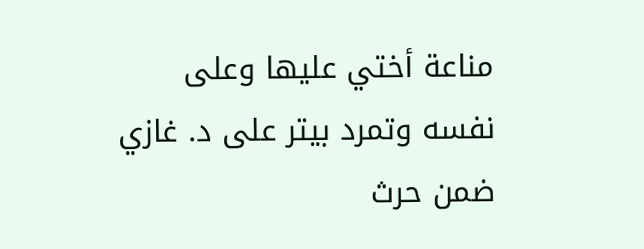مناعة أختي عليها وعلى نفسه وتمرد بيتر على د. غازي ضمن حرث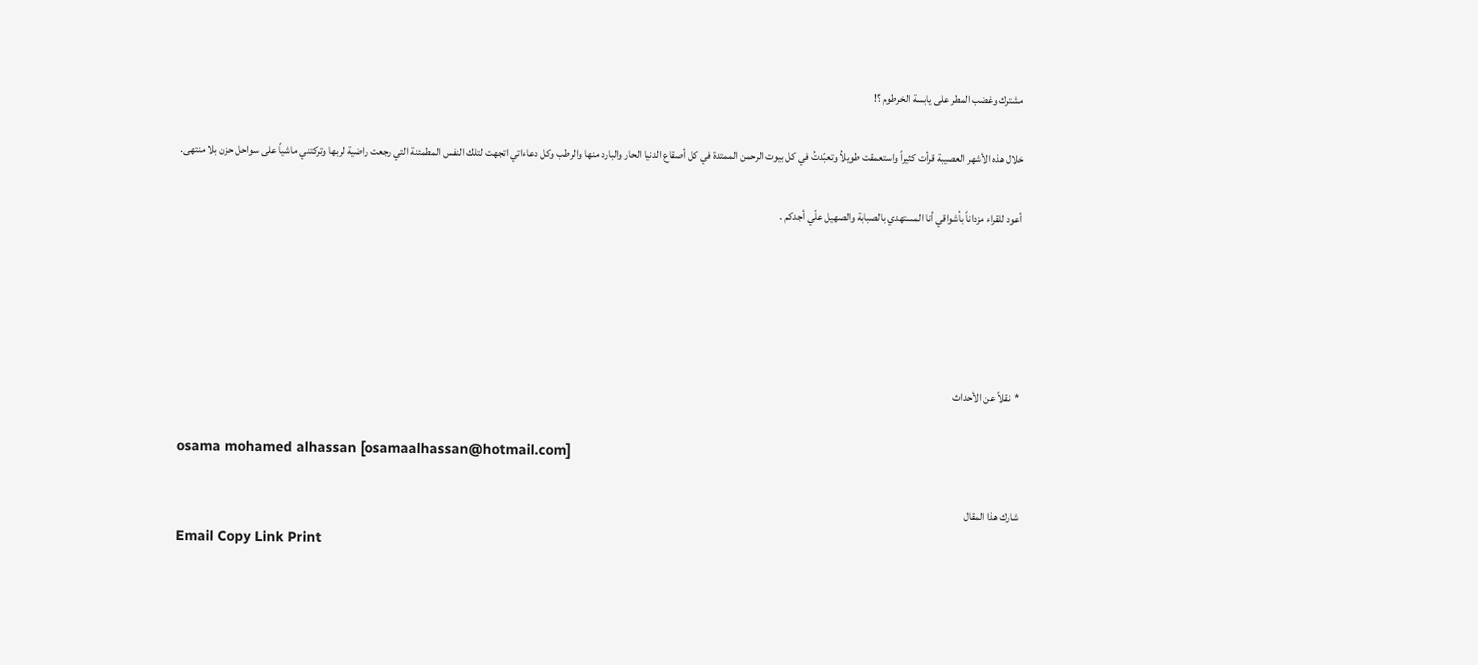مشترك وغضب المطر على يابسة الخرطوم ؟!

خلال هذه الأشهر العصيبة قرأت كثيراً واستعمقت طويلاُ وتعبّدتُ في كل بيوت الرحمن الممتدة في كل أصقاع الدنيا الحار والبارد منها والرطب وكل دعاءاتي اتجهت لتلك النفس المطمئنة التي رجعت راضية لربها وتركتني ماشياً على سواحل حزن بلا منتهى.

أعود للقراء مزداناً بأشواقي أنا المستهدي بالصبابة والصهيل علّي أجدكم .





*  نقلاً عن الأحداث

osama mohamed alhassan [osamaalhassan@hotmail.com]

شارك هذا المقال
Email Copy Link Print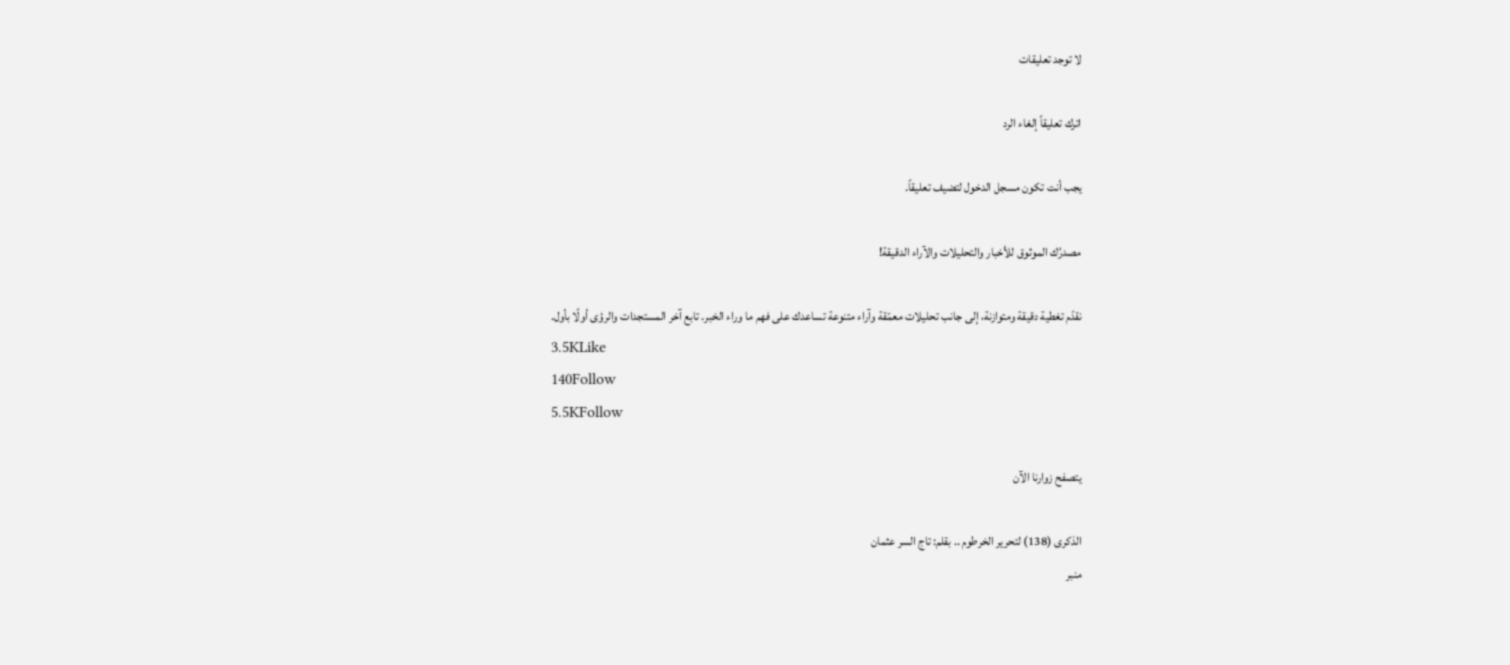لا توجد تعليقات

اترك تعليقاً إلغاء الرد

يجب أنت تكون مسجل الدخول لتضيف تعليقاً.

مصدرُك الموثوق للأخبار والتحليلات والآراء الدقيقة!

نقدّم تغطية دقيقة ومتوازنة، إلى جانب تحليلات معمّقة وآراء متنوعة تساعدك على فهم ما وراء الخبر. تابع آخر المستجدات والرؤى أولًا بأول.
3.5KLike
140Follow
5.5KFollow

يتصفح زوارنا الآن

الذكرى (138) لتحرير الخرطوم .. بقلم: تاج السر عثمان
منبر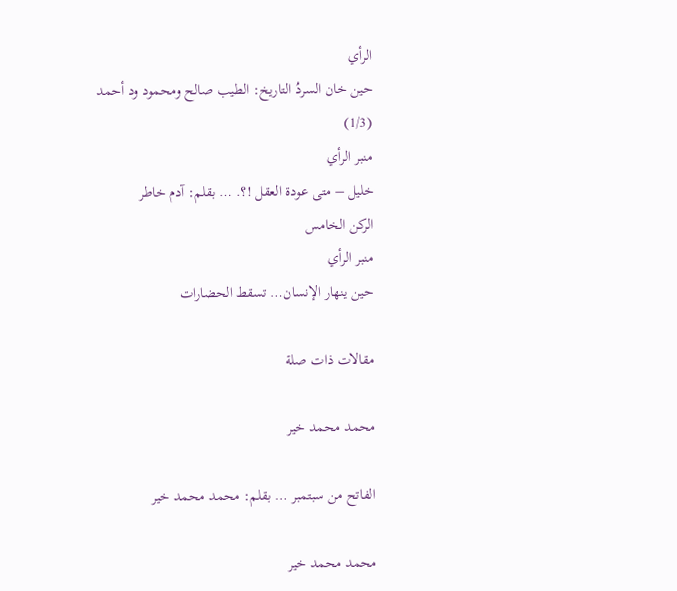الرأي
حين خان السردُ التاريخ: الطيب صالح ومحمود ود أحمد (1/3)
منبر الرأي
خليل – متى عودة العقل !؟. … بقلم: آدم خاطر
الركن الخامس
منبر الرأي
حين ينهار الإنسان… تسقط الحضارات

مقالات ذات صلة

محمد محمد خير

الفاتح من سبتمبر … بقلم: محمد محمد خير

محمد محمد خير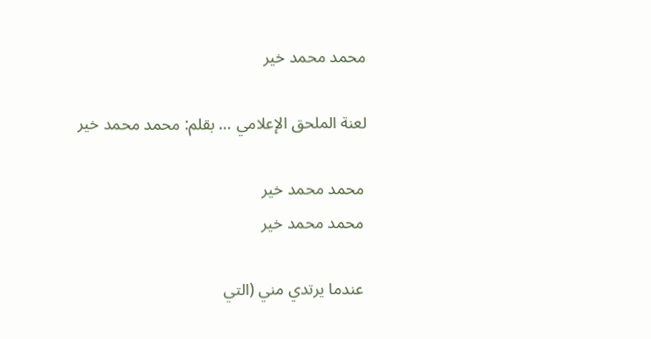محمد محمد خير

لعنة الملحق الإعلامي … بقلم: محمد محمد خير

محمد محمد خير
محمد محمد خير

عندما يرتدي مني (التي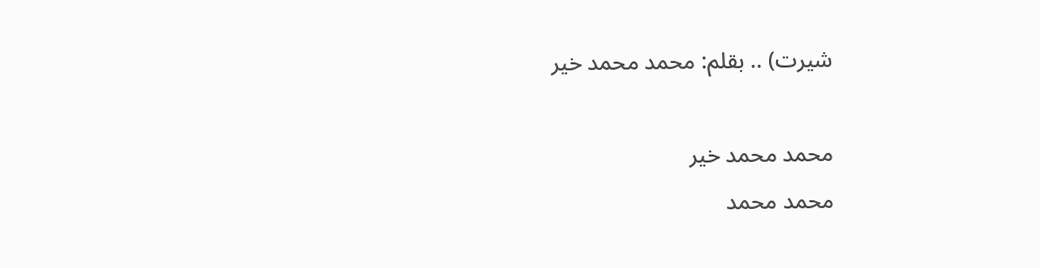شيرت) .. بقلم: محمد محمد خير

محمد محمد خير
محمد محمد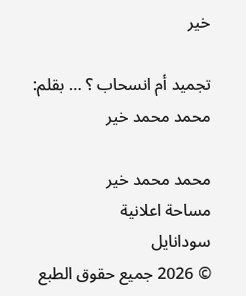خير

تجميد أم انسحاب ؟ … بقلم: محمد محمد خير

محمد محمد خير
مساحة اعلانية
سودانايل
© 2026 جميع حقوق الطبع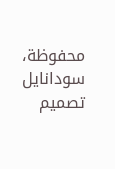محفوظة، سودانايل
تصميم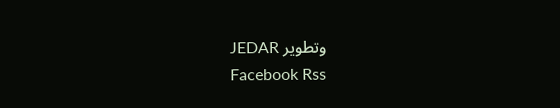وتطوير JEDAR
Facebook Rss